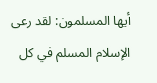أيها المسلمون: لقد رعى الإسلام المسلم في كل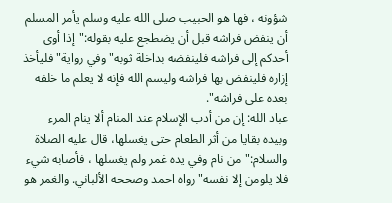شؤونه ، فها هو الحبيب صلى الله عليه وسلم يأمر المسلم أن ينفض فراشه قبل أن يضطجع عليه بقوله:"إذا أوى أحدكم إلى فراشه فلينفضه بداخلة ثوبه"وفي رواية"فليأخذ إزاره فلينفض بها فراشه وليسم الله فإنه لا يعلم ما خلفه بعده على فراشه".
عباد الله: إن من أدب الإسلام عند المنام ألا ينام المرء وبيده بقايا من أثر الطعام حتى يغسلها، قال عليه الصلاة والسلام:"من نام وفي يده غمر ولم يغسلها ، فأصابه شيء فلا يلومن إلا نفسه"رواه احمد وصححه الألباني. والغمر هو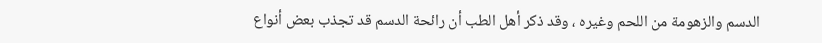الدسم والزهومة من اللحم وغيره ، وقد ذكر أهل الطب أن رائحة الدسم قد تجذب بعض أنواع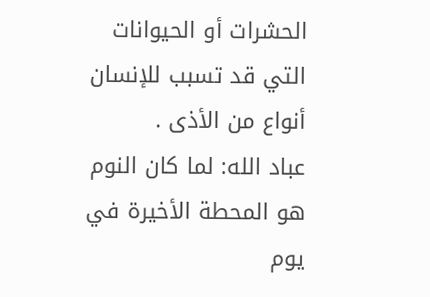الحشرات أو الحيوانات التي قد تسبب للإنسان أنواع من الأذى .
عباد الله: لما كان النوم هو المحطة الأخيرة في يوم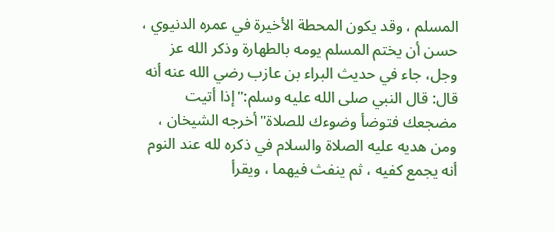المسلم ، وقد يكون المحطة الأخيرة في عمره الدنيوي ، حسن أن يختم المسلم يومه بالطهارة وذكر الله عز وجل، جاء في حديث البراء بن عازب رضي الله عنه أنه قال: قال النبي صلى الله عليه وسلم:"إذا أتيت مضجعك فتوضأ وضوءك للصلاة"أخرجه الشيخان ، ومن هديه عليه الصلاة والسلام في ذكره لله عند النوم أنه يجمع كفيه ، ثم ينفث فيهما ، ويقرأ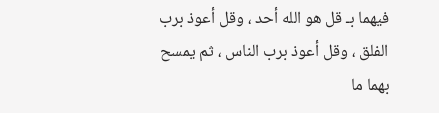فيهما بـ قل هو الله أحد ، وقل أعوذ برب الفلق ، وقل أعوذ برب الناس ، ثم يمسح بهما ما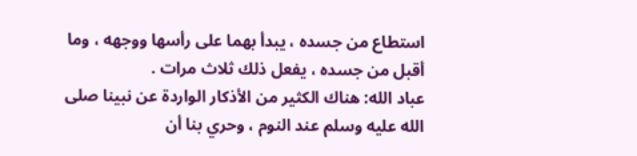استطاع من جسده ، يبدأ بهما على رأسها ووجهه ، وما أقبل من جسده ، يفعل ذلك ثلاث مرات .
عباد الله: هناك الكثير من الأذكار الواردة عن نبينا صلى الله عليه وسلم عند النوم ، وحري بنا أن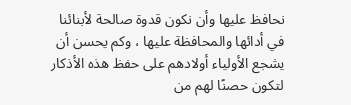نحافظ عليها وأن نكون قدوة صالحة لأبنائنا في أدائها والمحافظة عليها ، وكم يحسن أن يشجع الأولياء أولادهم على حفظ هذه الأذكار لتكون حصنًا لهم من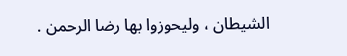الشيطان ، وليحوزوا بها رضا الرحمن .